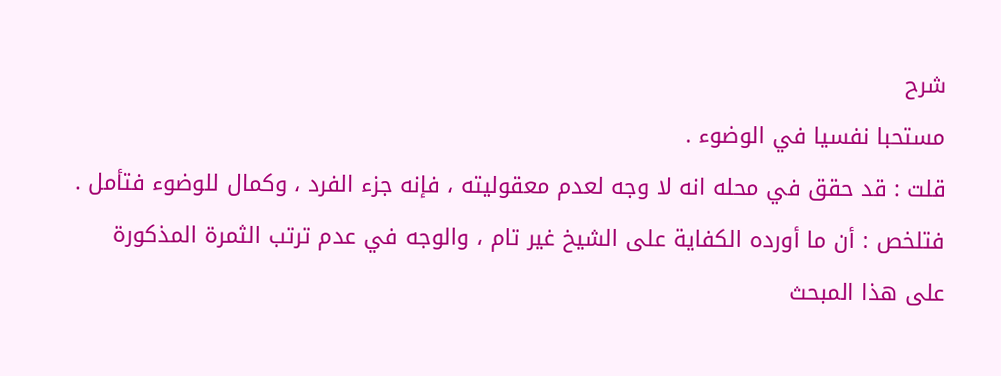شرح
مستحبا نفسيا في الوضوء .
قلت : قد حقق في محله انه لا وجه لعدم معقوليته ، فإنه جزء الفرد ، وكمال للوضوء فتأمل .
فتلخص : أن ما أورده الكفاية على الشيخ غير تام ، والوجه في عدم ترتب الثمرة المذكورة على هذا المبحث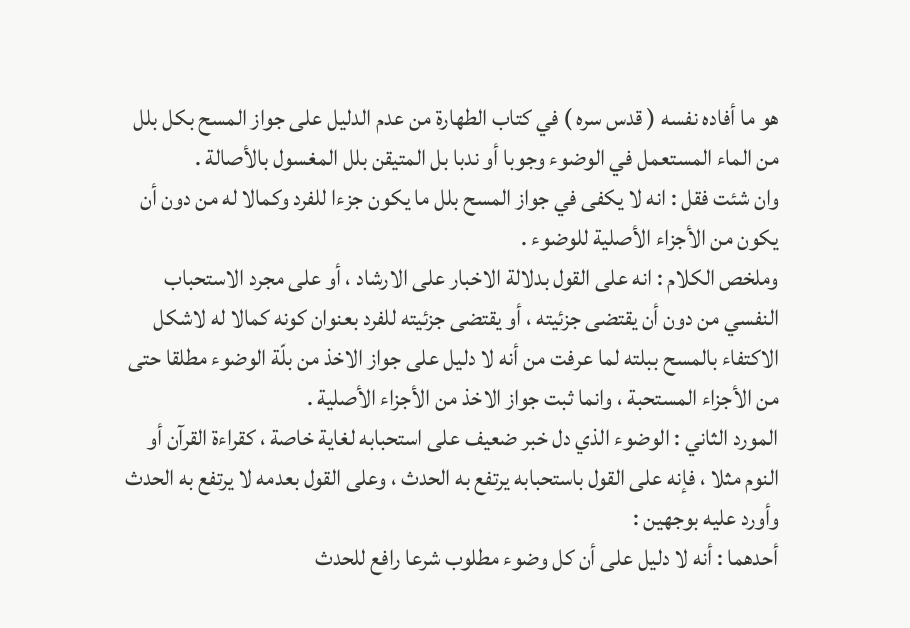هو ما أفاده نفسه ( قدس سره ) في كتاب الطهارة من عدم الدليل على جواز المسح بكل بلل من الماء المستعمل في الوضوء وجوبا أو ندبا بل المتيقن بلل المغسول بالأصالة .
وان شئت فقل : انه لا يكفى في جواز المسح بلل ما يكون جزءا للفرد وكمالا له من دون أن يكون من الأجزاء الأصلية للوضوء .
وملخص الكلام : انه على القول بدلالة الاخبار على الارشاد ، أو على مجرد الاستحباب النفسي من دون أن يقتضى جزئيته ، أو يقتضى جزئيته للفرد بعنوان كونه كمالا له لاشكل الاكتفاء بالمسح ببلته لما عرفت من أنه لا دليل على جواز الاخذ من بلّة الوضوء مطلقا حتى من الأجزاء المستحبة ، وانما ثبت جواز الاخذ من الأجزاء الأصلية .
المورد الثاني : الوضوء الذي دل خبر ضعيف على استحبابه لغاية خاصة ، كقراءة القرآن أو النوم مثلا ، فإنه على القول باستحبابه يرتفع به الحدث ، وعلى القول بعدمه لا يرتفع به الحدث وأورد عليه بوجهين :
أحدهما : أنه لا دليل على أن كل وضوء مطلوب شرعا رافع للحدث